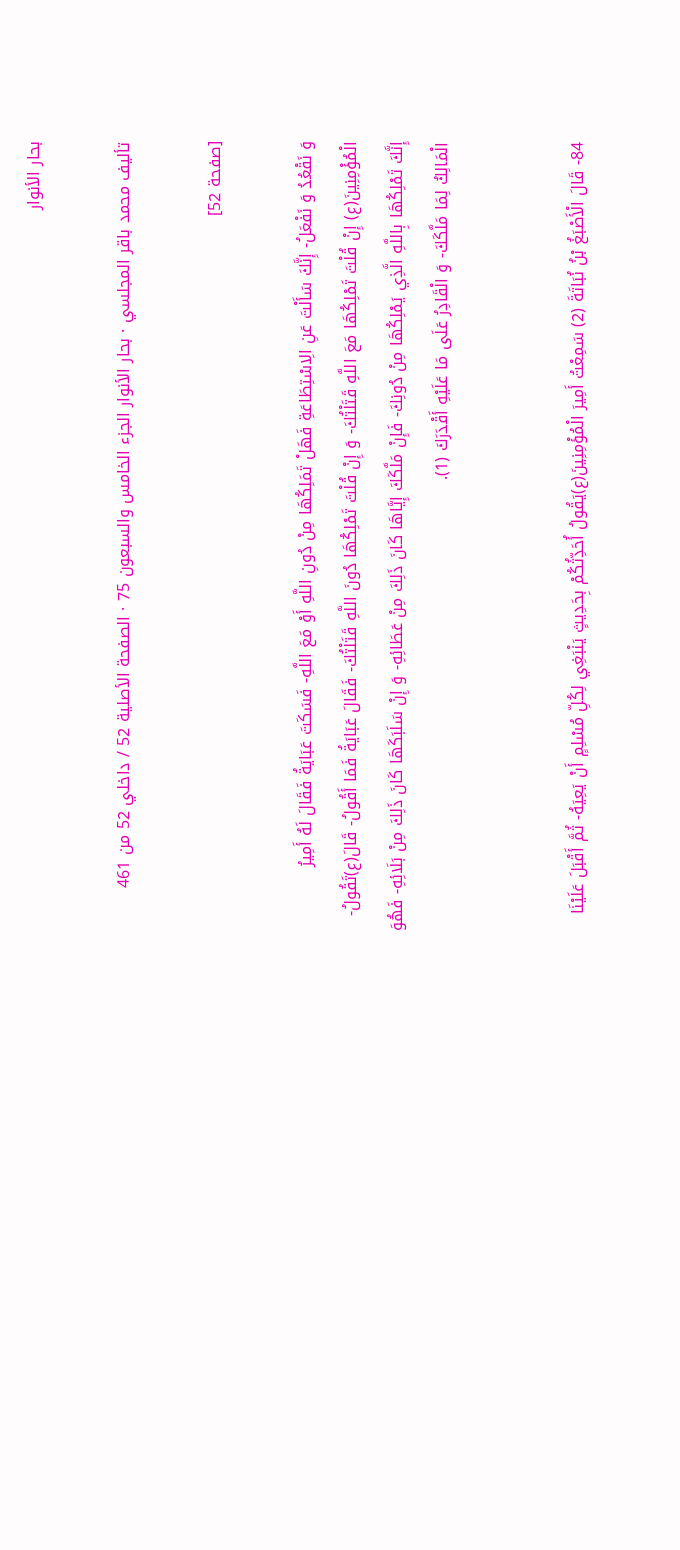بحار الأنوار

تأليف محمد باقر المجلسي · بحار الأنوار الجزء الخامس والسبعون 75 · الصفحة الأصلية 52 / داخلي 52 من 461

[صفحة 52]

وَ نَقْعُدُ وَ نَفْعَلُ- إِنَّكَ سَأَلْتَ عَنِ الِاسْتِطَاعَةِ فَهَلْ تَمَلِكُهَا مِنْ دُونِ اللَّهِ أَوْ مَعَ اللَّهِ- فَسَكَتَ عَبَايَةُ فَقَالَ لَهُ أَمِيرُ الْمُؤْمِنِينَ(ع) إِنْ قُلْتَ تَمْلِكُهَا مَعَ اللَّهِ قَتَلْتُكَ- وَ إِنْ قُلْتَ تَمْلِكُهَا دُونَ اللَّهِ قَتَلْتُكَ- فَقَالَ عَبَايَةُ فَمَا أَقُولُ- قَالَ(ع)تَقُولُ- إِنَّكَ تَمْلِكُهَا بِاللَّهِ الَّذِي يَمْلِكُهَا مِنْ دُونِكَ- فَإِنْ مَلَّكَكَ إِيَّاهَا كَانَ ذَلِكَ مِنْ عَطَائِهِ- وَ إِنْ سَلَبَكَهَا كَانَ ذَلِكَ مِنْ بَلَائِهِ- فَهُوَ الْمَالِكُ لِمَا مَلَّكَكَ- وَ الْقَادِرُ عَلَى مَا عَلَيْهِ أَقْدَرَكَ (1).


84- قَالَ الْأَصْبَغُ بْنُ نُبَاتَةَ (2) سَمِعْتُ أَمِيرَ الْمُؤْمِنِينَ(ع)يَقُولُ أُحَدِّثُكُمْ بِحَدِيثٍ يَنْبَغِي لِكُلِّ مُسْلِمٍ أَنْ يَعِيَهُ- ثُمَّ أَقْبَلَ عَلَيْنَا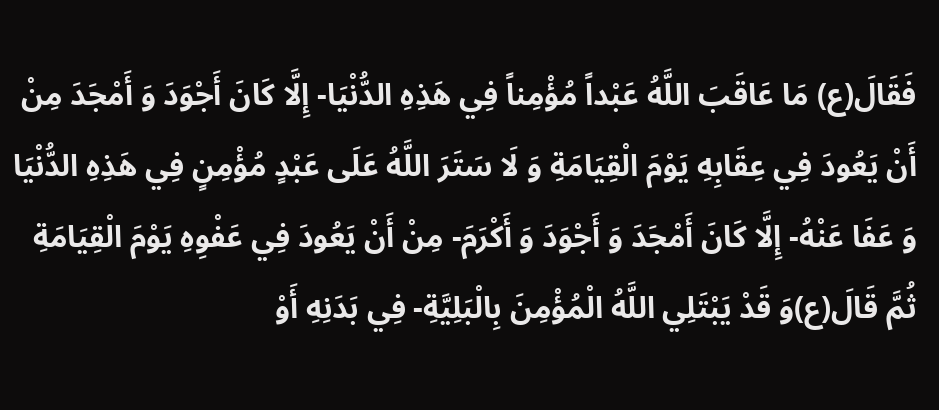فَقَالَ(ع) مَا عَاقَبَ اللَّهُ عَبْداً مُؤْمِناً فِي هَذِهِ الدُّنْيَا- إِلَّا كَانَ أَجْوَدَ وَ أَمْجَدَ مِنْ أَنْ يَعُودَ فِي عِقَابِهِ يَوْمَ الْقِيَامَةِ وَ لَا سَتَرَ اللَّهُ عَلَى عَبْدٍ مُؤْمِنٍ فِي هَذِهِ الدُّنْيَا وَ عَفَا عَنْهُ- إِلَّا كَانَ أَمْجَدَ وَ أَجْوَدَ وَ أَكْرَمَ- مِنْ أَنْ يَعُودَ فِي عَفْوِهِ يَوْمَ الْقِيَامَةِ ثُمَّ قَالَ(ع)وَ قَدْ يَبْتَلِي اللَّهُ الْمُؤْمِنَ بِالْبَلِيَّةِ- فِي بَدَنِهِ أَوْ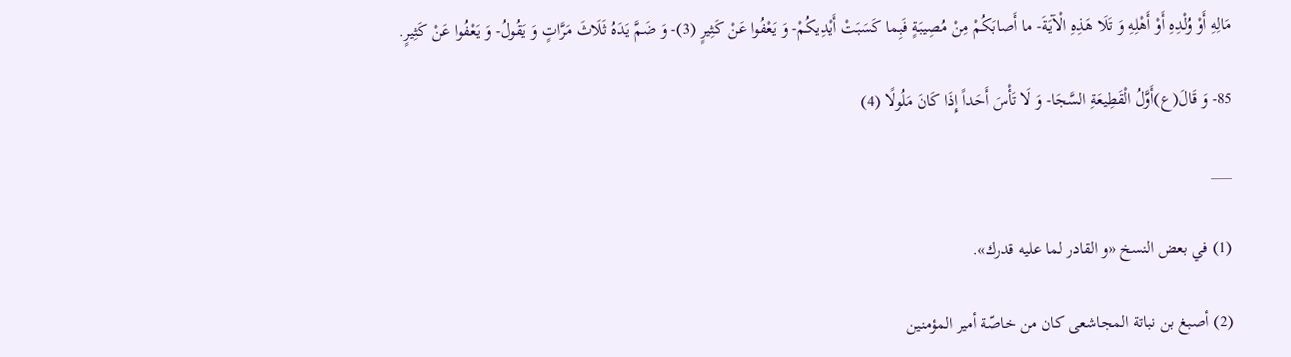مَالِهِ أَوْ وُلْدِهِ أَوْ أَهْلِهِ وَ تَلَا هَذِهِ الْآيَةَ- ما أَصابَكُمْ مِنْ مُصِيبَةٍ فَبِما كَسَبَتْ أَيْدِيكُمْ- وَ يَعْفُوا عَنْ كَثِيرٍ (3)- وَ ضَمَّ يَدَهُ ثَلَاثَ مَرَّاتٍ وَ يَقُولُ- وَ يَعْفُوا عَنْ كَثِيرٍ.

85- وَ قَالَ(ع)أَوَّلُ الْقَطِيعَةِ السَّجَا- وَ لَا تَأْسَ أَحَداً إِذَا كَانَ مَلُولًا (4)

___

(1) في بعض النسخ «و القادر لما عليه قدرك».

(2) أصبغ بن نباتة المجاشعى كان من خاصّة أمير المؤمنين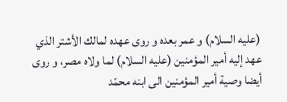(عليه السلام) و عمر بعده و روى عهده لمالك الأشتر الذي عهد إليه أمير المؤمنين (عليه السلام) لما ولاه مصر، و روى أيضا وصية أمير المؤمنين الى ابنه محمّد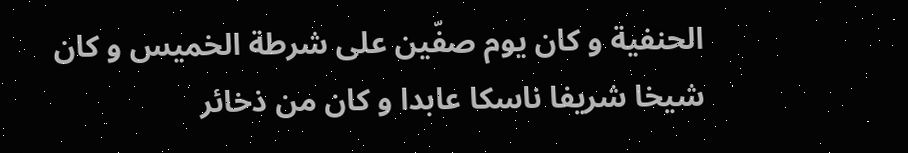الحنفية و كان يوم صفّين على شرطة الخميس و كان شيخا شريفا ناسكا عابدا و كان من ذخائر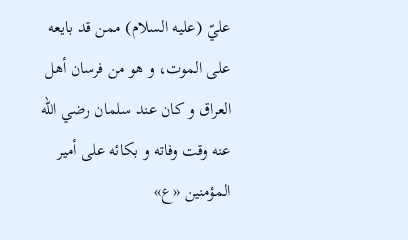عليّ (عليه السلام) ممن قد بايعه على الموت، و هو من فرسان أهل العراق و كان عند سلمان رضي اللّه عنه وقت وفاته و بكائه على أمير المؤمنين «ع»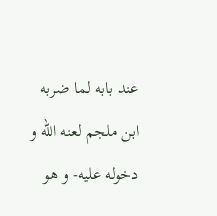عند بابه لما ضربه ابن ملجم لعنه اللّه و دخوله عليه- و هو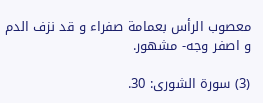معصوب الرأس بعمامة صفراء و قد نزف الدم و اصفر وجه- مشهور.

(3) سورة الشورى: 30.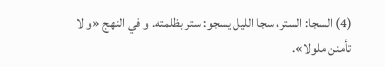(4) السجا: الستر، سجا الليل يسجو: ستر بظلمته. و في النهج «و لا تأمنن ملولا».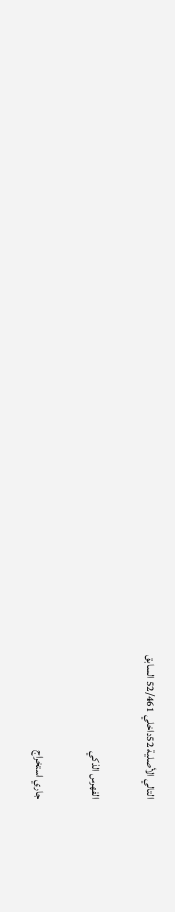التالي الأصلية 52داخلي 52/461 السابق

الفهرس الذكي

جاري استخراج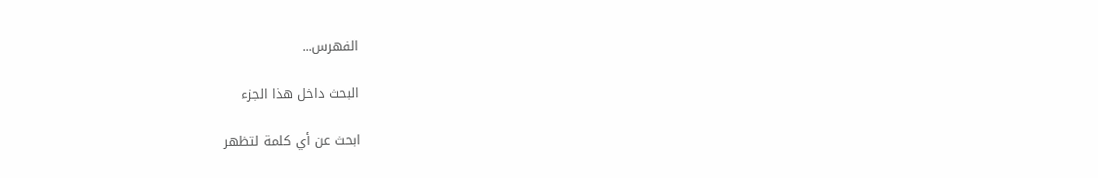الفهرس...

البحث داخل هذا الجزء

ابحث عن أي كلمة لتظهر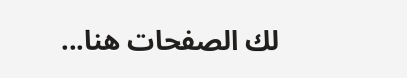لك الصفحات هنا...